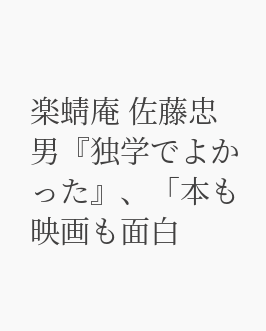楽蜻庵 佐藤忠男『独学でよかった』、「本も映画も面白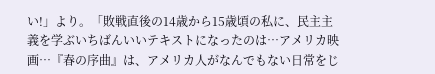い!」より。「敗戦直後の14歳から15歳頃の私に、民主主義を学ぶいちばんいいテキストになったのは…アメリカ映画…『春の序曲』は、アメリカ人がなんでもない日常をじ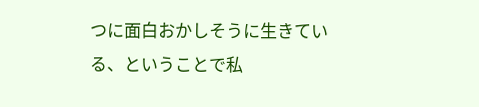つに面白おかしそうに生きている、ということで私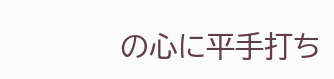の心に平手打ち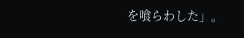を喰らわした」。